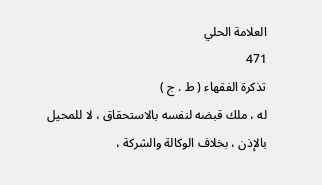العلامة الحلي
471
تذكرة الفقهاء ( ط . ج )
له ، ملك قبضه لنفسه بالاستحقاق ، لا للمحيل بالإذن ، بخلاف الوكالة والشركة ،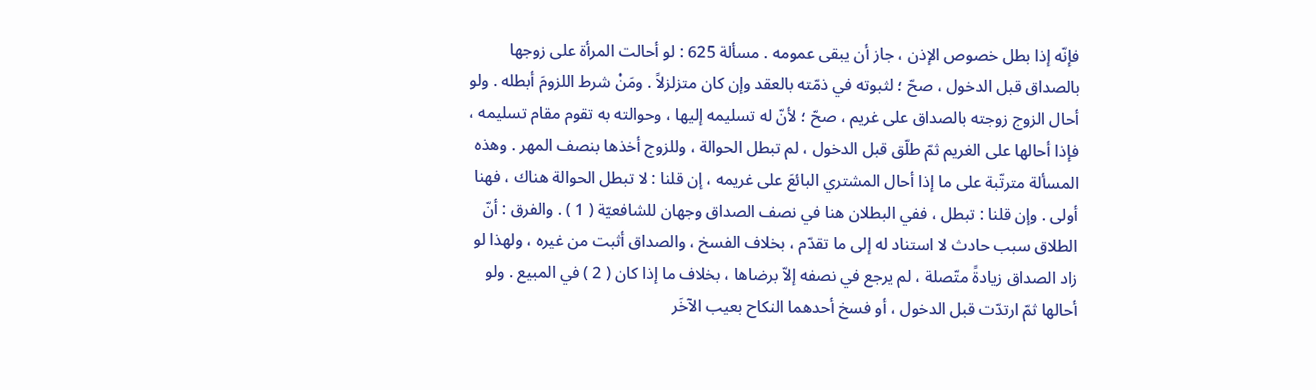فإنّه إذا بطل خصوص الإذن ، جاز أن يبقى عمومه . مسألة 625 : لو أحالت المرأة على زوجها بالصداق قبل الدخول ، صحّ ؛ لثبوته في ذمّته بالعقد وإن كان متزلزلاً . ومَنْ شرط اللزومَ أبطله . ولو أحال الزوج زوجته بالصداق على غريم ، صحّ ؛ لأنّ له تسليمه إليها ، وحوالته به تقوم مقام تسليمه ، فإذا أحالها على الغريم ثمّ طلّق قبل الدخول ، لم تبطل الحوالة ، وللزوج أخذها بنصف المهر . وهذه المسألة مترتّبة على ما إذا أحال المشتري البائعَ على غريمه ، إن قلنا : لا تبطل الحوالة هناك ، فهنا أولى . وإن قلنا : تبطل ، ففي البطلان هنا في نصف الصداق وجهان للشافعيّة ( 1 ) . والفرق : أنّ الطلاق سبب حادث لا استناد له إلى ما تقدّم ، بخلاف الفسخ ، والصداق أثبت من غيره ، ولهذا لو زاد الصداق زيادةً متّصلة ، لم يرجع في نصفه إلاّ برضاها ، بخلاف ما إذا كان ( 2 ) في المبيع . ولو أحالها ثمّ ارتدّت قبل الدخول ، أو فسخ أحدهما النكاح بعيب الآخَر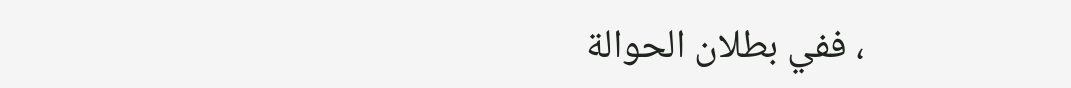، ففي بطلان الحوالة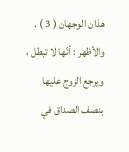هذان الوجهان ( 3 ) . والأظهر : أنّها لا تبطل ، ويرجع الزوج عليها بنصف الصداق في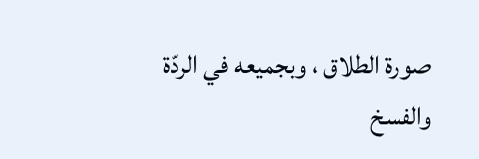صورة الطلاق ، وبجميعه في الردّة والفسخ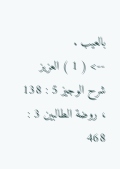بالعيب .
--> ( 1 ) العزيز شرح الوجيز 5 : 138 ، روضة الطالبين 3 : 468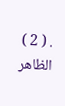. ( 2 ) الظاهر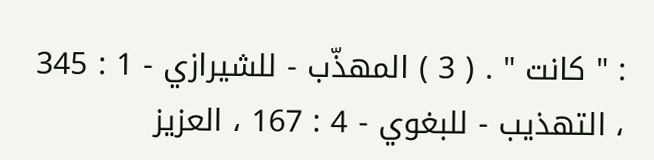: " كانت " . ( 3 ) المهذّب - للشيرازي - 1 : 345 ، التهذيب - للبغوي - 4 : 167 ، العزيز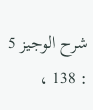شرح الوجيز 5 : 138 ،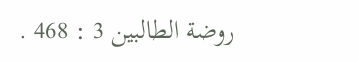روضة الطالبين 3 : 468 .